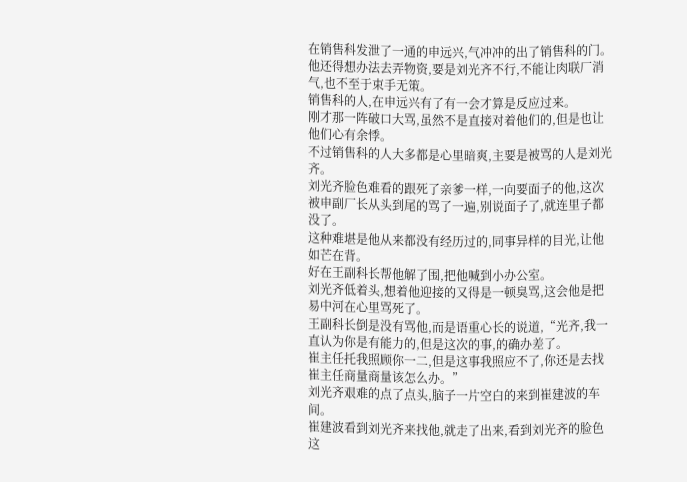在销售科发泄了一通的申远兴,气冲冲的出了销售科的门。
他还得想办法去弄物资,要是刘光齐不行,不能让肉联厂消气,也不至于束手无策。
销售科的人,在申远兴有了有一会才算是反应过来。
刚才那一阵破口大骂,虽然不是直接对着他们的,但是也让他们心有余悸。
不过销售科的人大多都是心里暗爽,主要是被骂的人是刘光齐。
刘光齐脸色难看的跟死了亲爹一样,一向要面子的他,这次被申副厂长从头到尾的骂了一遍,别说面子了,就连里子都没了。
这种难堪是他从来都没有经历过的,同事异样的目光,让他如芒在背。
好在王副科长帮他解了围,把他喊到小办公室。
刘光齐低着头,想着他迎接的又得是一顿臭骂,这会他是把易中河在心里骂死了。
王副科长倒是没有骂他,而是语重心长的说道,“光齐,我一直认为你是有能力的,但是这次的事,的确办差了。
崔主任托我照顾你一二,但是这事我照应不了,你还是去找崔主任商量商量该怎么办。”
刘光齐艰难的点了点头,脑子一片空白的来到崔建波的车间。
崔建波看到刘光齐来找他,就走了出来,看到刘光齐的脸色这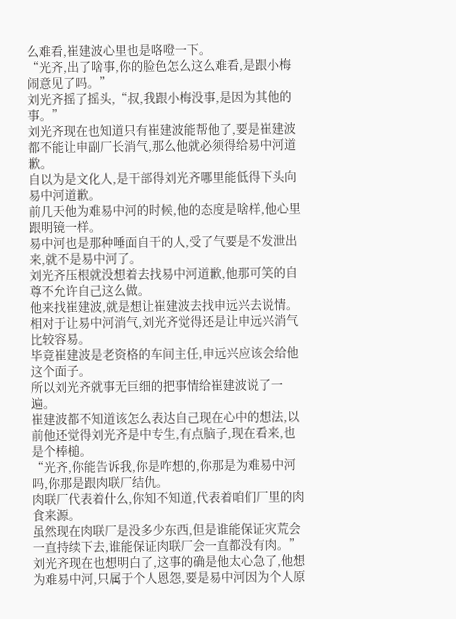么难看,崔建波心里也是咯噔一下。
“光齐,出了啥事,你的脸色怎么这么难看,是跟小梅闹意见了吗。”
刘光齐摇了摇头,“叔,我跟小梅没事,是因为其他的事。”
刘光齐现在也知道只有崔建波能帮他了,要是崔建波都不能让申副厂长消气,那么他就必须得给易中河道歉。
自以为是文化人,是干部得刘光齐哪里能低得下头向易中河道歉。
前几天他为难易中河的时候,他的态度是啥样,他心里跟明镜一样。
易中河也是那种唾面自干的人,受了气要是不发泄出来,就不是易中河了。
刘光齐压根就没想着去找易中河道歉,他那可笑的自尊不允许自己这么做。
他来找崔建波,就是想让崔建波去找申远兴去说情。
相对于让易中河消气,刘光齐觉得还是让申远兴消气比较容易。
毕竟崔建波是老资格的车间主任,申远兴应该会给他这个面子。
所以刘光齐就事无巨细的把事情给崔建波说了一遍。
崔建波都不知道该怎么表达自己现在心中的想法,以前他还觉得刘光齐是中专生,有点脑子,现在看来,也是个棒槌。
“光齐,你能告诉我,你是咋想的,你那是为难易中河吗,你那是跟肉联厂结仇。
肉联厂代表着什么,你知不知道,代表着咱们厂里的肉食来源。
虽然现在肉联厂是没多少东西,但是谁能保证灾荒会一直持续下去,谁能保证肉联厂会一直都没有肉。”
刘光齐现在也想明白了,这事的确是他太心急了,他想为难易中河,只属于个人恩怨,要是易中河因为个人原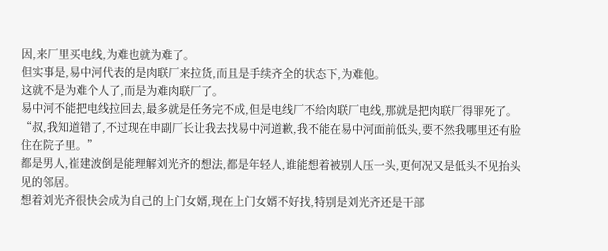因,来厂里买电线,为难也就为难了。
但实事是,易中河代表的是肉联厂来拉货,而且是手续齐全的状态下,为难他。
这就不是为难个人了,而是为难肉联厂了。
易中河不能把电线拉回去,最多就是任务完不成,但是电线厂不给肉联厂电线,那就是把肉联厂得罪死了。
“叔,我知道错了,不过现在申副厂长让我去找易中河道歉,我不能在易中河面前低头,要不然我哪里还有脸住在院子里。”
都是男人,崔建波倒是能理解刘光齐的想法,都是年轻人,谁能想着被别人压一头,更何况又是低头不见抬头见的邻居。
想着刘光齐很快会成为自己的上门女婿,现在上门女婿不好找,特别是刘光齐还是干部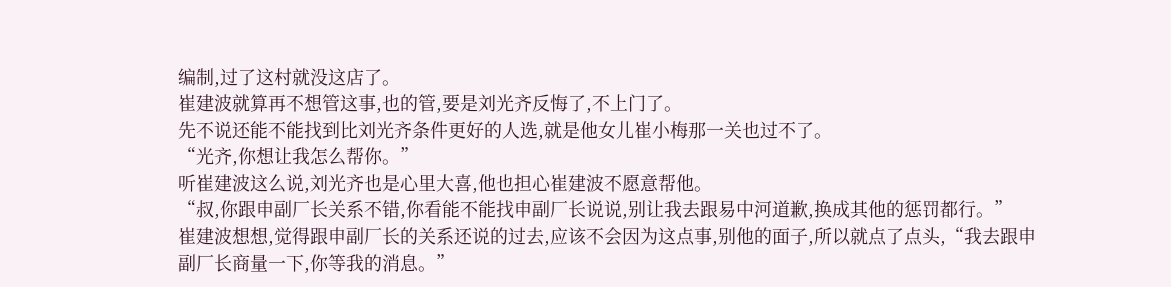编制,过了这村就没这店了。
崔建波就算再不想管这事,也的管,要是刘光齐反悔了,不上门了。
先不说还能不能找到比刘光齐条件更好的人选,就是他女儿崔小梅那一关也过不了。
“光齐,你想让我怎么帮你。”
听崔建波这么说,刘光齐也是心里大喜,他也担心崔建波不愿意帮他。
“叔,你跟申副厂长关系不错,你看能不能找申副厂长说说,别让我去跟易中河道歉,换成其他的惩罚都行。”
崔建波想想,觉得跟申副厂长的关系还说的过去,应该不会因为这点事,别他的面子,所以就点了点头,“我去跟申副厂长商量一下,你等我的消息。”